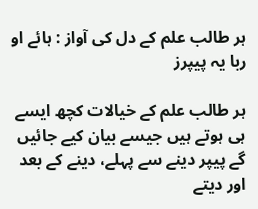ہر طالب علم کے دل کی آواز : ہائے او ربا یہ پیپرز

ہر طالب علم کے خیالات کچھ ایسے ہی ہوتے ہیں جیسے بیان کیے جائیں گے پیپر دینے سے پہلے، دینے کے بعد اور دیتے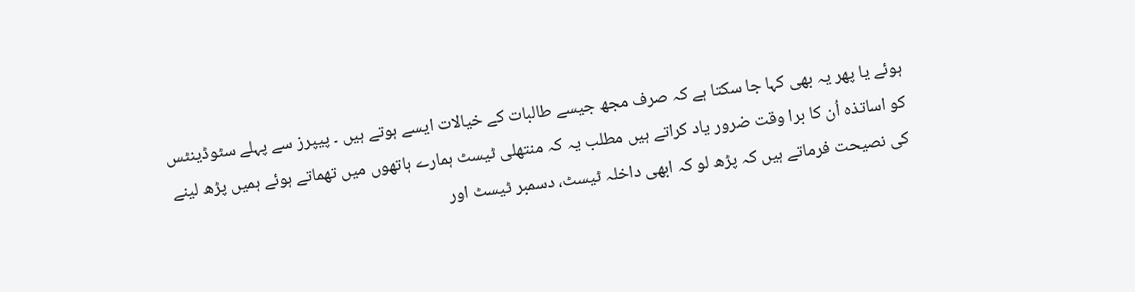ہوئے یا پھر یہ بھی کہا جا سکتا ہے کہ صرف مجھ جیسے طالبات کے خیالات ایسے ہوتے ہیں ۔ پیپرز سے پہلے سٹوڈینٹس کو اساتذہ اُن کا برا وقت ضرور یاد کراتے ہیں مطلب یہ کہ منتھلی ٹیسٹ ہمارے ہاتھوں میں تھماتے ہوئے ہمیں پڑھ لینے کی نصیحت فرماتے ہیں کہ پڑھ لو کہ ابھی داخلہ ٹیسٹ، دسمبر ٹیسٹ اور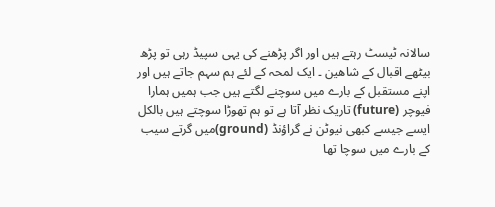سالانہ ٹیسٹ رہتے ہیں اور اگر پڑھنے کی یہی سپیڈ رہی تو پڑھ بیٹھے اقبال کے شاھین ۔ ایک لمحہ کے لئے ہم سہم جاتے ہیں اور اپنے مستقبل کے بارے میں سوچنے لگتے ہیں جب ہمیں ہمارا فیوچر (future) تاریک نظر آتا ہے تو ہم تھوڑا سوچتے ہیں بالکل ایسے جیسے کبھی نیوٹن نے گراؤنڈ (ground)میں گرتے سیب کے بارے میں سوچا تھا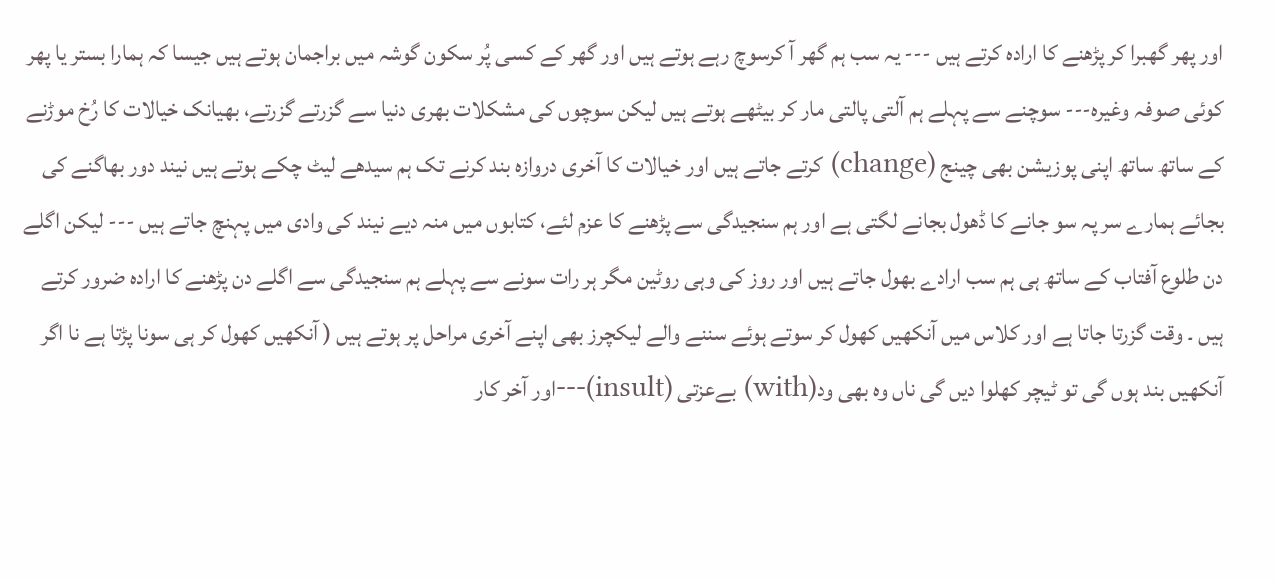اور پھر گھبرا کر پڑھنے کا ارادہ کرتے ہیں --- یہ سب ہم گھر آ کرسوچ رہے ہوتے ہیں اور گھر کے کسی پُر سکون گوشہ میں براجمان ہوتے ہیں جیسا کہ ہمارا بستر یا پھر کوئی صوفہ وغیرہ--- سوچنے سے پہلے ہم آلتی پالتی مار کر بیٹھے ہوتے ہیں لیکن سوچوں کی مشکلات بھری دنیا سے گزرتے گزرتے، بھیانک خیالات کا رُخ موڑنے کے ساتھ ساتھ اپنی پوزیشن بھی چینج (change) کرتے جاتے ہیں اور خیالات کا آخری دروازہ بند کرنے تک ہم سیدھے لیٹ چکے ہوتے ہیں نیند دور بھاگنے کی بجائے ہمارے سر پہ سو جانے کا ڈھول بجانے لگتی ہے اور ہم سنجیدگی سے پڑھنے کا عزم لئے، کتابوں میں منہ دیے نیند کی وادی میں پہنچ جاتے ہیں --- لیکن اگلے دن طلوع آفتاب کے ساتھ ہی ہم سب ارادے بھول جاتے ہیں اور روز کی وہی روٹین مگر ہر رات سونے سے پہلے ہم سنجیدگی سے اگلے دن پڑھنے کا ارادہ ضرور کرتے ہیں ۔ وقت گزرتا جاتا ہے اور کلاس میں آنکھیں کھول کر سوتے ہوئے سننے والے لیکچرز بھی اپنے آخری مراحل پر ہوتے ہیں ( آنکھیں کھول کر ہی سونا پڑتا ہے نا اگر آنکھیں بند ہوں گی تو ٹیچر کھلوا دیں گی ناں وہ بھی ود(with) بےعزتی (insult)---اور آخر کار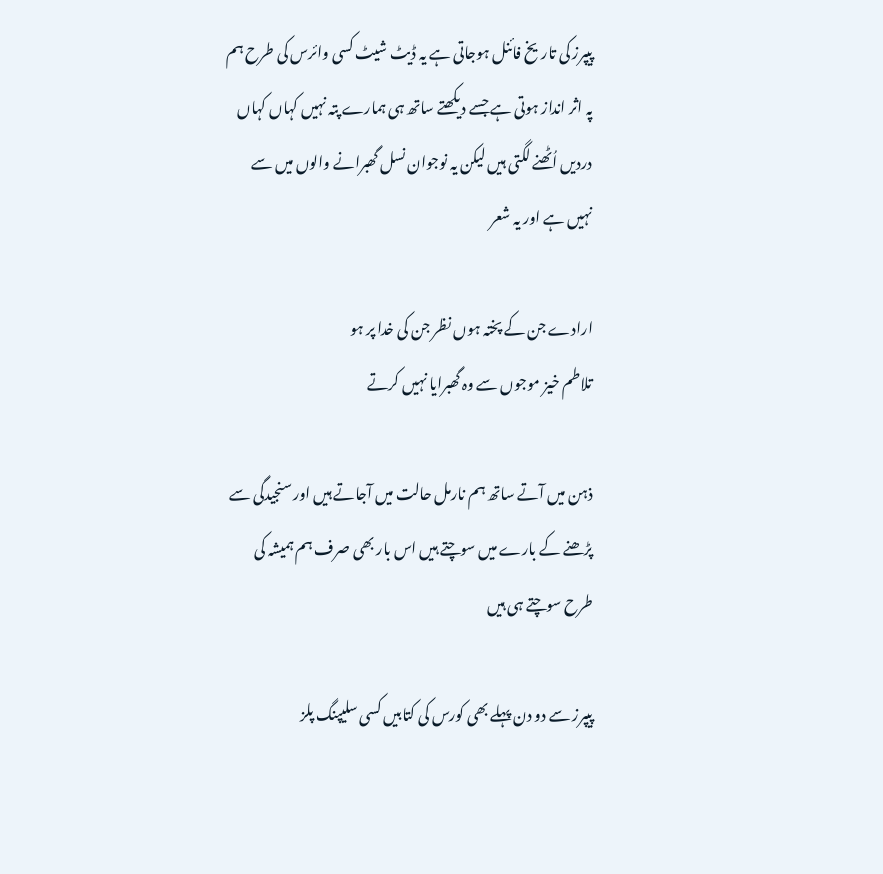پیپرز کی تاریخ فائنل ہوجاتی ہے یہ ڈیٹ شیٹ کسی وائرس کی طرح ہم پہ اثر انداز ہوتی ہے جسے دیکھتے ساتھ ہی ہمارے پتہ نہیں کہاں کہاں دردیں اُٹھنے لگتی ہیں لیکن یہ نوجوان نسل گھبرانے والوں میں سے نہیں ہے اور یہ شعر

ارادے جن کے پختہ ہوں نظر جن کی خدا پر ہو
تلاطم خیز موجوں سے وہ گھبرایا نہیں کرتے

ذہن میں آتے ساتھ ہم نارمل حالت میں آجاتے ہیں اور سنجیدگی سے پڑھنے کے بارے میں سوچتے ہیں اس بار بھی صرف ہم ہمیشہ کی طرح سوچتے ہی ہیں

پیپرز سے دو دن پہلے بھی کورس کی کتابیں کسی سلیپنگ پلز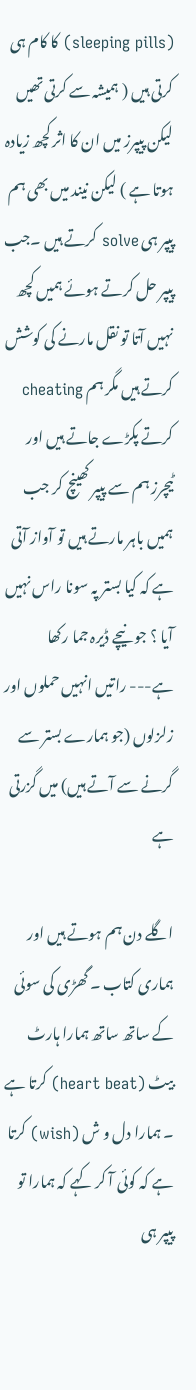(sleeping pills) کا کام ہی کرتی ہیں ( ہمیشہ سے کرتی تھیں لیکن پیپرز میں ان کا اثر کچھ زیادہ ہوتا ہے ) لیکن نیند میں بھی ہم پیپر ہی solve کرتے ہیں ۔جب پیپر حل کرتے ہوئے ہمیں کچھ نہیں آتا تو نقل مارنے کی کوشش کرتے ہیں مگر ہم cheating کرتے پکڑے جاتے ہیں اور ٹیچرز ہم سے پیپر کھینچ کر جب ہمیں باہر مارتے ہیں تو آواز آتی ہے کہ کیا بستر پہ سونا راس نہیں آیا ؟ جو نیچے ڈیرہ جما رکھا ہے--- راتیں انہیں حملوں اور زلزلوں (جو ہمارے بستر سے گرنے سے آتے ہیں) میں گزرتی ہے

اگلے دن ہم ہوتے ہیں اور ہماری کتاب ۔ گھڑی کی سوئی کے ساتھ ساتھ ہمارا ہارٹ بیٹ (heart beat) کرتا ہے ۔ ہمارا دل و ش (wish) کرتا ہے کہ کوئی آ کر کہے کہ ہمارا تو پیپر ہی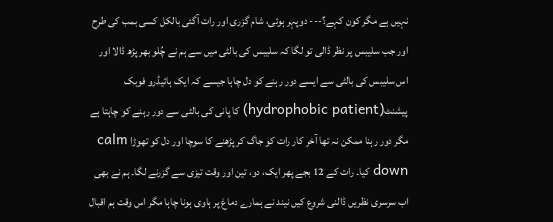نہیں ہے مگر کون کہے؟--- دوپہر ہوئی، شام گزری اور رات آگئی بالکل کسی بمب کی طرح اور جب سلیبس پر نظر ڈالی تو لگا کہ سلیبس کی بالٹی میں سے ہم نے چُلو بھر پڑھ ڈالا اور اس سلیبس کی بالٹی سے ایسے دور رہنے کو دل چاہا جیسے کہ ایک ہائیڈرو فوبک پیشنٹ(hydrophobic patient) کا پانی کی بالٹی سے دور رہنے کو چاہتا ہے مگر دور رہنا ممکن نہ تھا آخر کار رات کو جاگ کر پڑھنے کا سوچا اور دل کو تھوڑا calm down کیا۔ رات کے 12 بجے پھر ایک، دو، تین اور وقت تیزی سے گزرنے لگا۔ ہم نے بھی اب سرسری نظریں ڈالنی شروع کیں نیند نے ہمارے دماغ پر ہاوی ہونا چاہا مگر اس وقت ہم اقبال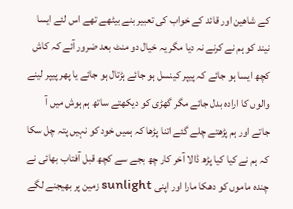کے شاھین اور قائد کے خواب کی تعبیر بنے بیٹھے تھے اس لئے ایسا نیند کو ہم نے کرنے نہ دیا مگر یہ خیال دو منٹ بعد ضرور آئے کہ کاش کچھ ایسا ہو جائے کہ پیپر کینسل ہو جائے ہڑتال ہو جائے یا پھر پیپر لینے والوں کا ارادہ بدل جائے مگر گھڑی کو دیکھتے ساتھ ہم ہوش میں آ جاتے اور ہم پڑھتے چلے گئے اتنا پڑھا کہ ہمیں خود کو نہیں پتہ چل سکا کہ ہم نے کیا کیا پڑھ ڈالا آخر کار چھ بجے سے کچھ قبل آفتاب بھائی نے چندہ ماموں کو دھکا مارا اور اپنی sunlight زمین پر بھیجنے لگے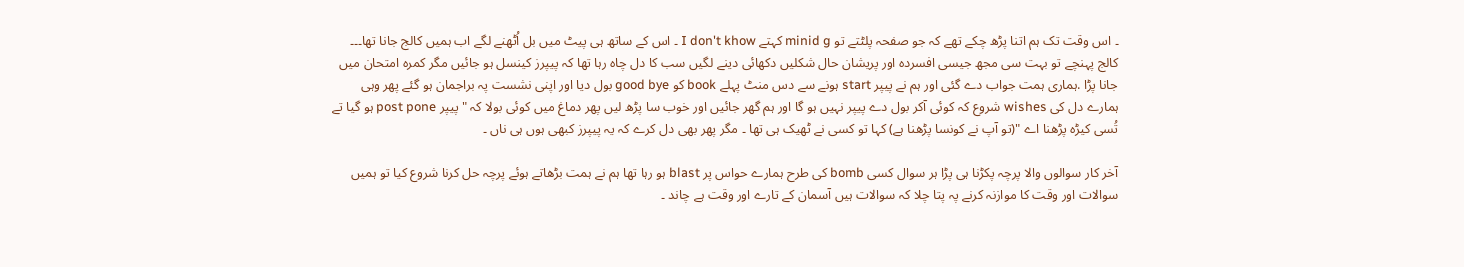۔ اس وقت تک ہم اتنا پڑھ چکے تھے کہ جو صفحہ پلٹتے تو minid g کہتے I don't khow ۔ اس کے ساتھ ہی پیٹ میں بل اُٹھنے لگے اب ہمیں کالج جانا تھا۔۔۔ کالج پہنچے تو بہت سی مجھ جیسی افسردہ اور پریشان حال شکلیں دکھائی دینے لگیں سب کا دل چاہ رہا تھا کہ پیپرز کینسل ہو جائیں مگر کمرہ امتحان میں جانا پڑا .ہماری ہمت جواب دے گئی اور ہم نے پیپر start ہونے سے دس منٹ پہلے book کو good bye بول دیا اور اپنی نشست پہ براجمان ہو گئے پھر وہی ہمارے دل کی wishes شروع کہ کوئی آکر بول دے پیپر نہیں ہو گا اور ہم گھر جائیں اور خوب سا پڑھ لیں پھر دماغ میں کوئی بولا کہ " پیپر post pone ہو گیا تے تُسی کیڑہ پڑھنا اے "(تو آپ نے کونسا پڑھنا ہے) کہا تو کسی نے ٹھیک ہی تھا ۔ مگر پھر بھی دل کرے کہ یہ پیپرز کبھی ہوں ہی ناں ۔

آخر کار سوالوں والا پرچہ پکڑنا ہی پڑا ہر سوال کسی bomb کی طرح ہمارے حواس پر blast ہو رہا تھا ہم نے ہمت بڑھاتے ہوئے پرچہ حل کرنا شروع کیا تو ہمیں سوالات اور وقت کا موازنہ کرنے پہ پتا چلا کہ سوالات ہیں آسمان کے تارے اور وقت ہے چاند ۔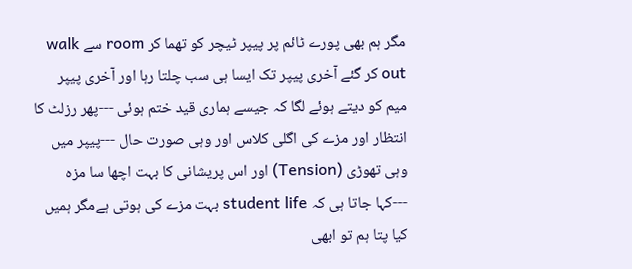مگر ہم بھی پورے ٹائم پر پیپر ٹیچر کو تھما کر room سے walk out کر گئے آخری پیپر تک ایسا ہی سب چلتا رہا اور آخری پیپر میم کو دیتے ہوئے لگا کہ جیسے ہماری قید ختم ہوئی ---پھر رزلٹ کا انتظار اور مزے کی اگلی کلاس اور وہی صورت حال ---پیپر میں وہی تھوڑی (Tension) اور اس پریشانی کا بہت اچھا سا مزہ ---کہا جاتا ہی کہ student life بہت مزے کی ہوتی ہےمگر ہمیں کیا پتا ہم تو ابھی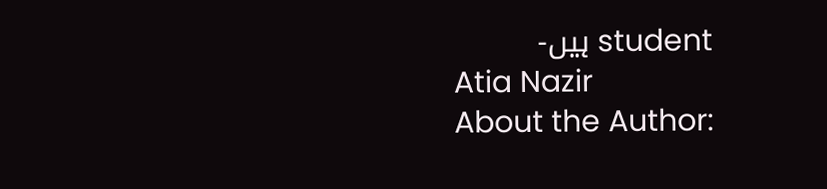student ہیں-
Atia Nazir
About the Author: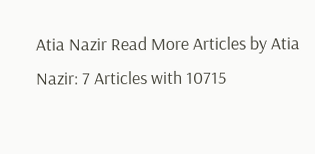Atia Nazir Read More Articles by Atia Nazir: 7 Articles with 10715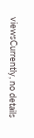viewsCurrently, no details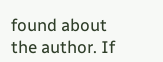found about the author. If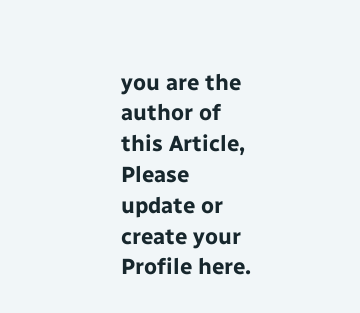you are the author of this Article, Please update or create your Profile here.